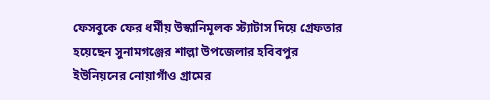ফেসবুকে ফের ধর্মীয় উস্কানিমূলক স্ট্যাটাস দিয়ে গ্রেফতার হয়েছেন সুনামগঞ্জের শাল্লা উপজেলার হবিবপুর ইউনিয়নের নোয়াগাঁও গ্রামের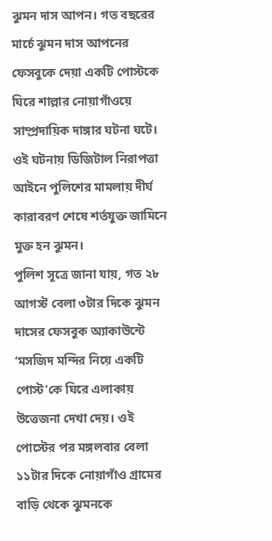ঝুমন দাস আপন। গত বছরের মার্চে ঝুমন দাস আপনের ফেসবুকে দেয়া একটি পোস্টকে ঘিরে শাল্লার নোয়াগাঁওয়ে সাম্প্রদায়িক দাঙ্গার ঘটনা ঘটে। ওই ঘটনায় ডিজিটাল নিরাপত্তা আইনে পুলিশের মামলায় দীর্ঘ কারাবরণ শেষে শর্তযুক্ত জামিনে মুক্ত হন ঝুমন।
পুলিশ সূত্রে জানা যায়, গত ২৮ আগস্ট বেলা ৩টার দিকে ঝুমন দাসের ফেসবুক অ্যাকাউন্টে ‘মসজিদ মন্দির নিয়ে একটি পোস্ট’কে ঘিরে এলাকায় উত্তেজনা দেখা দেয়। ওই পোস্টের পর মঙ্গলবার বেলা ১১টার দিকে নোয়াগাঁও গ্রামের বাড়ি থেকে ঝুমনকে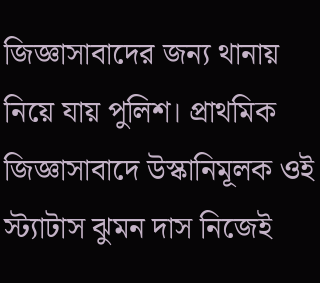জিজ্ঞাসাবাদের জন্য থানায় নিয়ে যায় পুলিশ। প্রাথমিক জিজ্ঞাসাবাদে উস্কানিমূলক ওই স্ট্যাটাস ঝুমন দাস নিজেই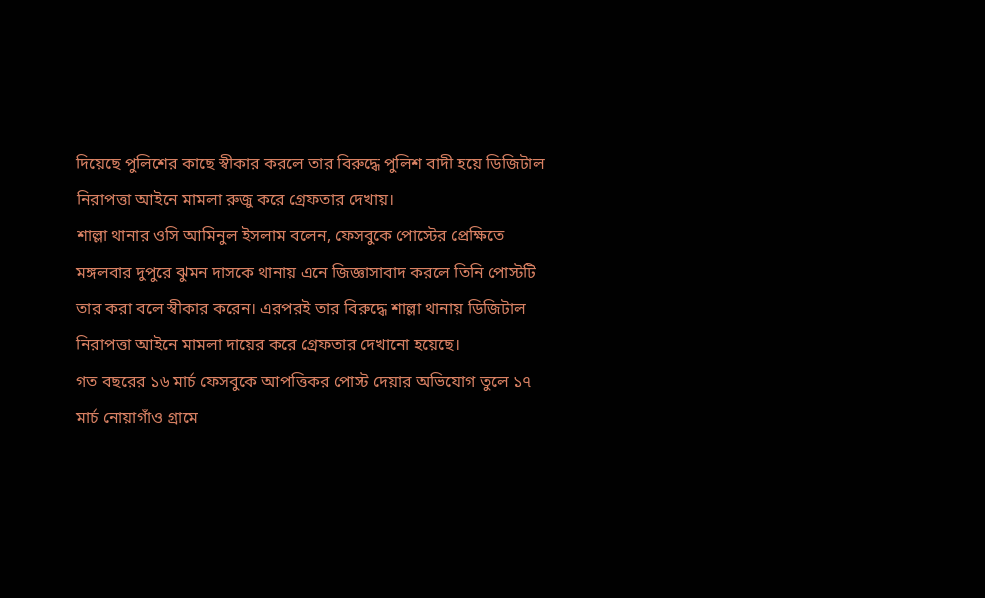দিয়েছে পুলিশের কাছে স্বীকার করলে তার বিরুদ্ধে পুলিশ বাদী হয়ে ডিজিটাল নিরাপত্তা আইনে মামলা রুজু করে গ্রেফতার দেখায়।
শাল্লা থানার ওসি আমিনুল ইসলাম বলেন, ফেসবুকে পোস্টের প্রেক্ষিতে মঙ্গলবার দুপুরে ঝুমন দাসকে থানায় এনে জিজ্ঞাসাবাদ করলে তিনি পোস্টটি তার করা বলে স্বীকার করেন। এরপরই তার বিরুদ্ধে শাল্লা থানায় ডিজিটাল নিরাপত্তা আইনে মামলা দায়ের করে গ্রেফতার দেখানো হয়েছে।
গত বছরের ১৬ মার্চ ফেসবুকে আপত্তিকর পোস্ট দেয়ার অভিযোগ তুলে ১৭ মার্চ নোয়াগাঁও গ্রামে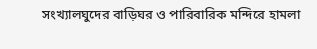সংখ্যালঘুদের বাড়িঘর ও পারিবারিক মন্দিরে হামলা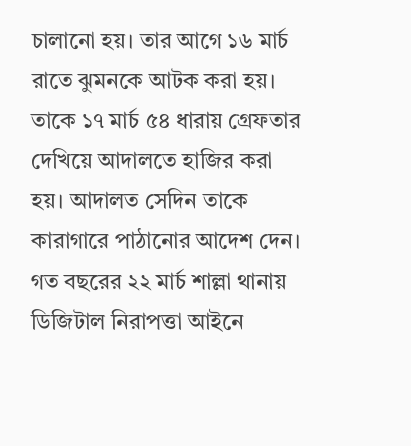চালানো হয়। তার আগে ১৬ মার্চ রাতে ঝুমনকে আটক করা হয়। তাকে ১৭ মার্চ ৫৪ ধারায় গ্রেফতার দেখিয়ে আদালতে হাজির করা হয়। আদালত সেদিন তাকে কারাগারে পাঠানোর আদেশ দেন।
গত বছরের ২২ মার্চ শাল্লা থানায় ডিজিটাল নিরাপত্তা আইনে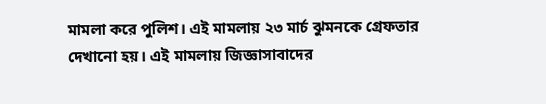মামলা করে পুলিশ। এই মামলায় ২৩ মার্চ ঝুমনকে গ্রেফতার দেখানো হয়। এই মামলায় জিজ্ঞাসাবাদের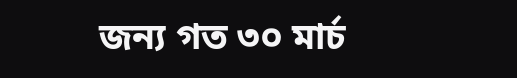জন্য গত ৩০ মার্চ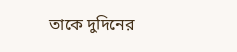তাকে দুদিনের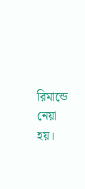রিমান্ডে নেয়া হয়।